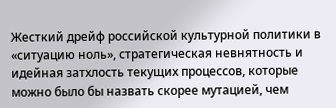Жесткий дрейф российской культурной политики в «ситуацию ноль», стратегическая невнятность и идейная затхлость текущих процессов, которые можно было бы назвать скорее мутацией, чем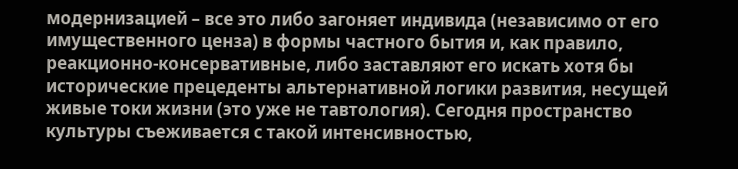модернизацией – все это либо загоняет индивида (независимо от его имущественного ценза) в формы частного бытия и, как правило, реакционно-консервативные, либо заставляют его искать хотя бы исторические прецеденты альтернативной логики развития, несущей живые токи жизни (это уже не тавтология). Сегодня пространство культуры съеживается с такой интенсивностью,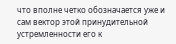что вполне четко обозначается уже и сам вектор этой принудительной устремленности его к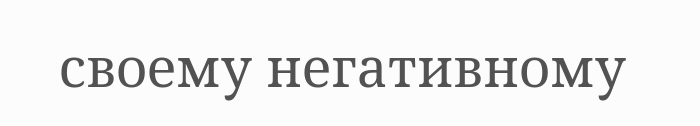своему негативному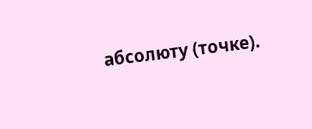абсолюту (точке).